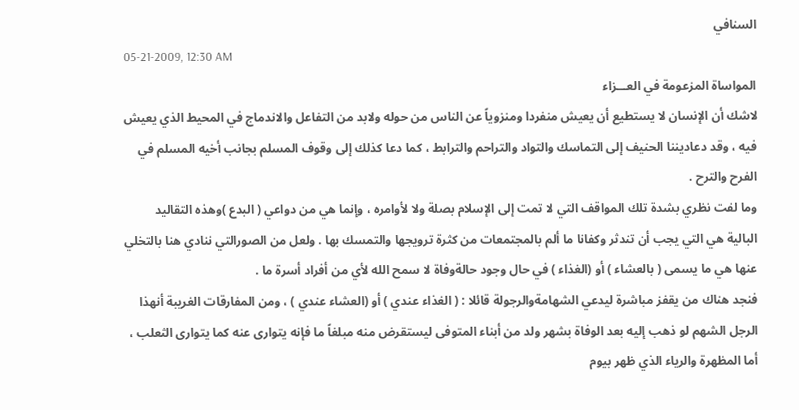السنافي
05-21-2009, 12:30 AM
المواساة المزعومة في العـــزاء
لاشك أن الإنسان لا يستطيع أن يعيش منفردا ومنزوياً عن الناس من حوله ولابد من التفاعل والاندماج في المحيط الذي يعيش فيه ، وقد دعاديننا الحنيف إلى التماسك والتواد والتراحم والترابط ، كما دعا كذلك إلى وقوف المسلم بجانب أخيه المسلم في الفرح والترح .
وما لفت نظري بشدة تلك المواقف التي لا تمت إلى الإسلام بصلة ولا لأوامره ، وإنما هي من دواعي ( البدع )وهذه التقاليد البالية هي التي يجب أن تندثر وكفانا ما ألم بالمجتمعات من كثرة ترويجها والتمسك بها . ولعل من الصورالتي ننادي هنا بالتخلي عنها هي ما يسمى ( بالعشاء ) أو (الغذاء ) في حال وجود حالةوفاة لا سمح الله لأي من أفراد أسرة ما .
فنجد هناك من يقفز مباشرة ليدعي الشهامةوالرجولة قائلا : ( الغذاء عندي ) أو (العشاء عندي ) ، ومن المفارقات الغريبة أنهذا الرجل الشهم لو ذهب إليه بعد الوفاة بشهر ولد من أبناء المتوفى ليستقرض منه مبلغاً ما فإنه يتوارى عنه كما يتوارى الثعلب ، أما المظهرة والرياء الذي ظهر بيوم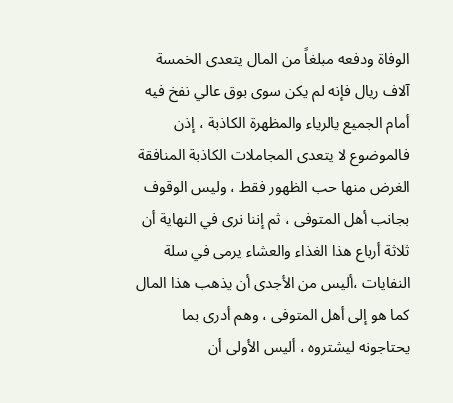الوفاة ودفعه مبلغاً من المال يتعدى الخمسة آلاف ريال فإنه لم يكن سوى بوق عالي نفخ فيه أمام الجميع يالرياء والمظهرة الكاذبة ، إذن فالموضوع لا يتعدى المجاملات الكاذبة المنافقة الغرض منها حب الظهور فقط ، وليس الوقوف بجانب أهل المتوفى ، ثم إننا نرى في النهاية أن ثلاثة أرباع هذا الغذاء والعشاء يرمى في سلة النفايات ،أليس من الأجدى أن يذهب هذا المال كما هو إلى أهل المتوفى ، وهم أدرى بما يحتاجونه ليشتروه ، أليس الأولى أن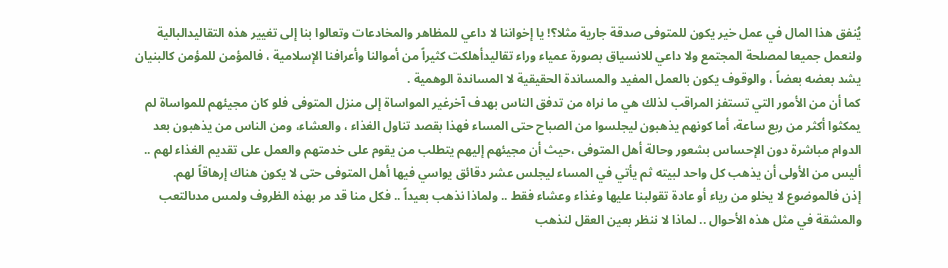يُنفق هذا المال في عمل خير يكون للمتوفى صدقة جارية مثلا؟! يا إخواننا لا داعي للمظاهر والمخادعات وتعالوا بنا إلى تغيير هذه التقاليدالبالية ولنعمل جميعا لمصلحة المجتمع ولا داعي للانسياق بصورة عمياء وراء تقاليدأهلكت كثيراً من أموالنا وأعرافنا الإسلامية ، فالمؤمن للمؤمن كالبنيان يشد بعضه بعضاً ، والوقوف يكون بالعمل المفيد والمساندة الحقيقية لا المساندة الوهمية .
كما أن من الأمور التي تستفز المراقب لذلك هي ما نراه من تدفق الناس بهدف آخرغير المواساة إلى منزل المتوفى فلو كان مجيئهم للمواساة لم يمكثوا أكثر من ربع ساعة، أما كونهم يذهبون ليجلسوا من الصباح حتى المساء فهذا بقصد تناول الغذاء ، والعشاء، ومن الناس من يذهبون بعد الدوام مباشرة دون الإحساس بشعور وحالة أهل المتوفى ،حيث أن مجيئهم إليهم يتطلب من يقوم على خدمتهم والعمل على تقديم الغذاء لهم .. أليس من الأولى أن يذهب كل واحد لبيته ثم يأتي في المساء ليجلس عشر دقائق يواسي فيها أهل المتوفى حتى لا يكون هناك إرهاقاً لهم.
إذن فالموضوع لا يخلو من رياء أو عادة تقولبنا عليها وغذاء وعشاء فقط .. ولماذا نذهب بعيداً .. فكل منا قد مر بهذه الظروف ولمس مدىالتعب والمشقة في مثل هذه الأحوال .. لماذا لا ننظر بعين العقل لنذهب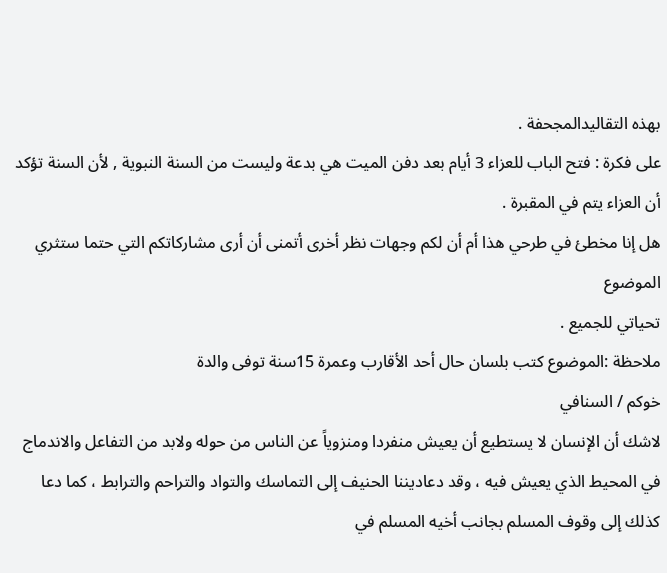بهذه التقاليدالمجحفة .
على فكرة : فتح الباب للعزاء 3 أيام بعد دفن الميت هي بدعة وليست من السنة النبوية , لأن السنة تؤكد أن العزاء يتم في المقبرة .
هل إنا مخطئ في طرحي هذا أم أن لكم وجهات نظر أخرى أتمنى أن أرى مشاركاتكم التي حتما ستثري الموضوع
تحياتي للجميع .
ملاحظة :الموضوع كتب بلسان حال أحد الأقارب وعمرة 15سنة توفى والدة
خوكم / السنافي
لاشك أن الإنسان لا يستطيع أن يعيش منفردا ومنزوياً عن الناس من حوله ولابد من التفاعل والاندماج في المحيط الذي يعيش فيه ، وقد دعاديننا الحنيف إلى التماسك والتواد والتراحم والترابط ، كما دعا كذلك إلى وقوف المسلم بجانب أخيه المسلم في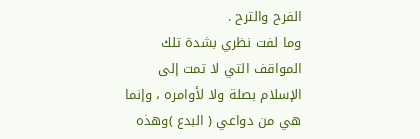الفرح والترح .
وما لفت نظري بشدة تلك المواقف التي لا تمت إلى الإسلام بصلة ولا لأوامره ، وإنما هي من دواعي ( البدع )وهذه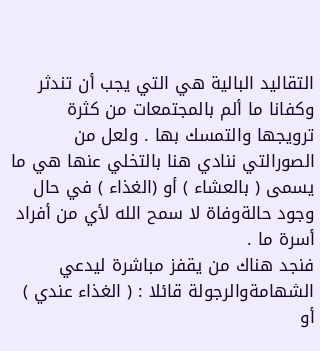التقاليد البالية هي التي يجب أن تندثر وكفانا ما ألم بالمجتمعات من كثرة ترويجها والتمسك بها . ولعل من الصورالتي ننادي هنا بالتخلي عنها هي ما يسمى ( بالعشاء ) أو (الغذاء ) في حال وجود حالةوفاة لا سمح الله لأي من أفراد أسرة ما .
فنجد هناك من يقفز مباشرة ليدعي الشهامةوالرجولة قائلا : ( الغذاء عندي ) أو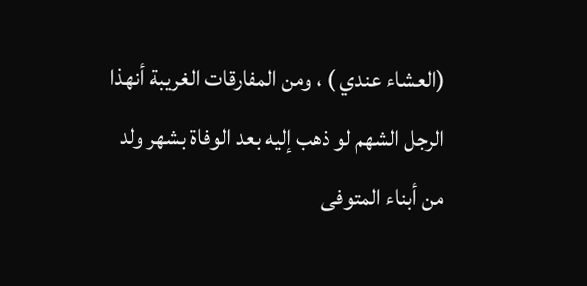(العشاء عندي ) ، ومن المفارقات الغريبة أنهذا الرجل الشهم لو ذهب إليه بعد الوفاة بشهر ولد من أبناء المتوفى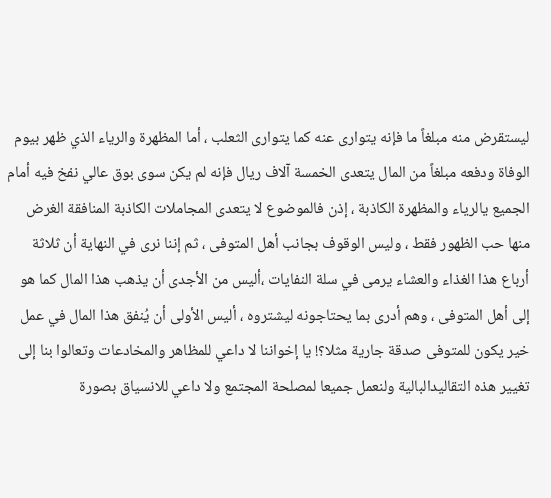ليستقرض منه مبلغاً ما فإنه يتوارى عنه كما يتوارى الثعلب ، أما المظهرة والرياء الذي ظهر بيوم الوفاة ودفعه مبلغاً من المال يتعدى الخمسة آلاف ريال فإنه لم يكن سوى بوق عالي نفخ فيه أمام الجميع يالرياء والمظهرة الكاذبة ، إذن فالموضوع لا يتعدى المجاملات الكاذبة المنافقة الغرض منها حب الظهور فقط ، وليس الوقوف بجانب أهل المتوفى ، ثم إننا نرى في النهاية أن ثلاثة أرباع هذا الغذاء والعشاء يرمى في سلة النفايات ،أليس من الأجدى أن يذهب هذا المال كما هو إلى أهل المتوفى ، وهم أدرى بما يحتاجونه ليشتروه ، أليس الأولى أن يُنفق هذا المال في عمل خير يكون للمتوفى صدقة جارية مثلا؟! يا إخواننا لا داعي للمظاهر والمخادعات وتعالوا بنا إلى تغيير هذه التقاليدالبالية ولنعمل جميعا لمصلحة المجتمع ولا داعي للانسياق بصورة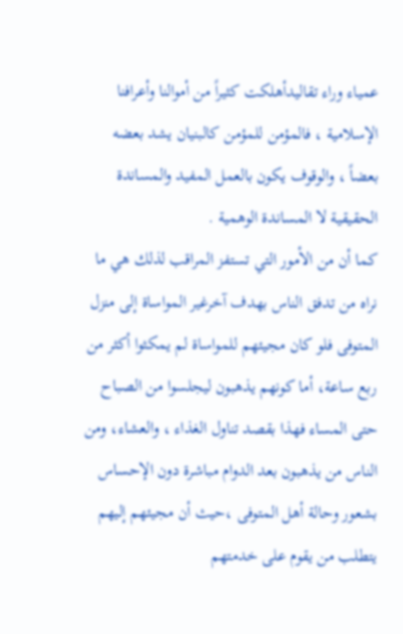عمياء وراء تقاليدأهلكت كثيراً من أموالنا وأعرافنا الإسلامية ، فالمؤمن للمؤمن كالبنيان يشد بعضه بعضاً ، والوقوف يكون بالعمل المفيد والمساندة الحقيقية لا المساندة الوهمية .
كما أن من الأمور التي تستفز المراقب لذلك هي ما نراه من تدفق الناس بهدف آخرغير المواساة إلى منزل المتوفى فلو كان مجيئهم للمواساة لم يمكثوا أكثر من ربع ساعة، أما كونهم يذهبون ليجلسوا من الصباح حتى المساء فهذا بقصد تناول الغذاء ، والعشاء، ومن الناس من يذهبون بعد الدوام مباشرة دون الإحساس بشعور وحالة أهل المتوفى ،حيث أن مجيئهم إليهم يتطلب من يقوم على خدمتهم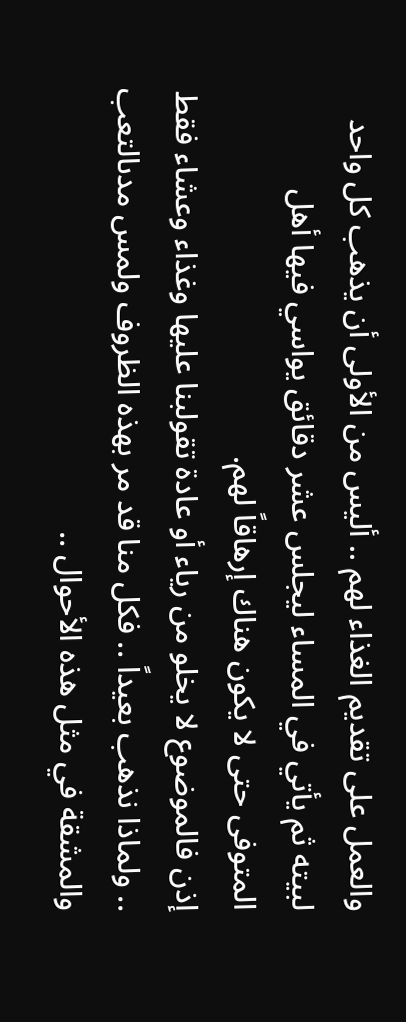والعمل على تقديم الغذاء لهم .. أليس من الأولى أن يذهب كل واحد لبيته ثم يأتي في المساء ليجلس عشر دقائق يواسي فيها أهل المتوفى حتى لا يكون هناك إرهاقاً لهم.
إذن فالموضوع لا يخلو من رياء أو عادة تقولبنا عليها وغذاء وعشاء فقط .. ولماذا نذهب بعيداً .. فكل منا قد مر بهذه الظروف ولمس مدىالتعب والمشقة في مثل هذه الأحوال ..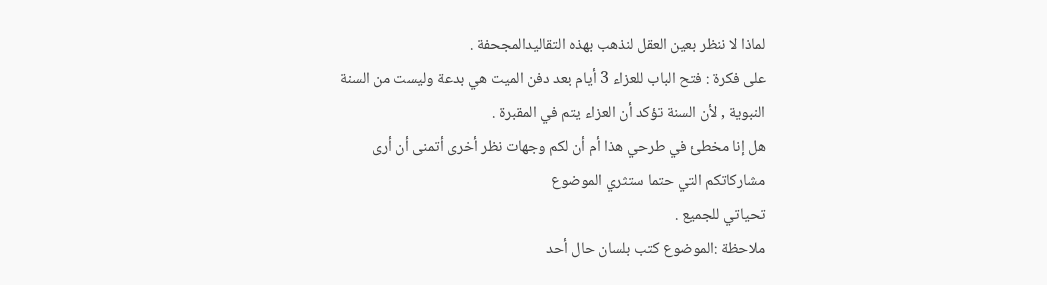لماذا لا ننظر بعين العقل لنذهب بهذه التقاليدالمجحفة .
على فكرة : فتح الباب للعزاء 3 أيام بعد دفن الميت هي بدعة وليست من السنة النبوية , لأن السنة تؤكد أن العزاء يتم في المقبرة .
هل إنا مخطئ في طرحي هذا أم أن لكم وجهات نظر أخرى أتمنى أن أرى مشاركاتكم التي حتما ستثري الموضوع
تحياتي للجميع .
ملاحظة :الموضوع كتب بلسان حال أحد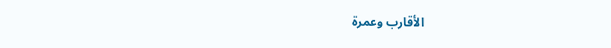الأقارب وعمرة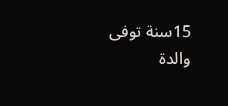15سنة توفى والدة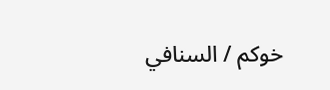خوكم / السنافي